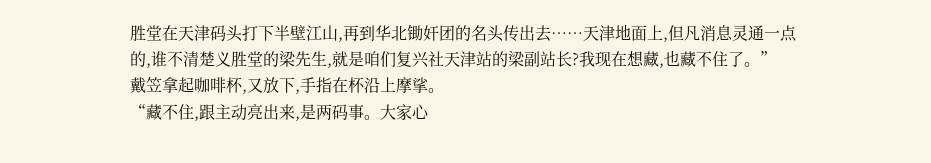胜堂在天津码头打下半壁江山,再到华北锄奸团的名头传出去……天津地面上,但凡消息灵通一点的,谁不清楚义胜堂的梁先生,就是咱们复兴社天津站的梁副站长?我现在想藏,也藏不住了。”
戴笠拿起咖啡杯,又放下,手指在杯沿上摩挲。
“藏不住,跟主动亮出来,是两码事。大家心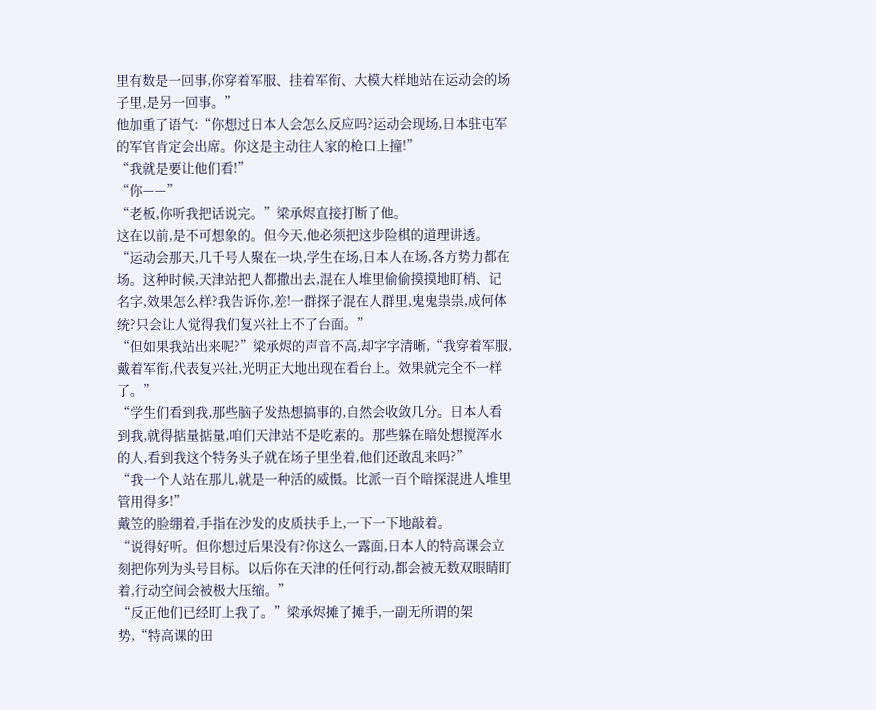里有数是一回事,你穿着军服、挂着军衔、大模大样地站在运动会的场子里,是另一回事。”
他加重了语气:“你想过日本人会怎么反应吗?运动会现场,日本驻屯军的军官肯定会出席。你这是主动往人家的枪口上撞!”
“我就是要让他们看!”
“你——”
“老板,你听我把话说完。”梁承烬直接打断了他。
这在以前,是不可想象的。但今天,他必须把这步险棋的道理讲透。
“运动会那天,几千号人聚在一块,学生在场,日本人在场,各方势力都在场。这种时候,天津站把人都撒出去,混在人堆里偷偷摸摸地盯梢、记名字,效果怎么样?我告诉你,差!一群探子混在人群里,鬼鬼祟祟,成何体统?只会让人觉得我们复兴社上不了台面。”
“但如果我站出来呢?”梁承烬的声音不高,却字字清晰,“我穿着军服,戴着军衔,代表复兴社,光明正大地出现在看台上。效果就完全不一样了。”
“学生们看到我,那些脑子发热想搞事的,自然会收敛几分。日本人看到我,就得掂量掂量,咱们天津站不是吃素的。那些躲在暗处想搅浑水的人,看到我这个特务头子就在场子里坐着,他们还敢乱来吗?”
“我一个人站在那儿,就是一种活的威慑。比派一百个暗探混进人堆里管用得多!”
戴笠的脸绷着,手指在沙发的皮质扶手上,一下一下地敲着。
“说得好听。但你想过后果没有?你这么一露面,日本人的特高课会立刻把你列为头号目标。以后你在天津的任何行动,都会被无数双眼睛盯着,行动空间会被极大压缩。”
“反正他们已经盯上我了。”梁承烬摊了摊手,一副无所谓的架势,“特高课的田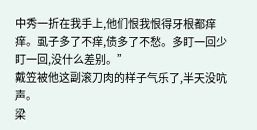中秀一折在我手上,他们恨我恨得牙根都痒痒。虱子多了不痒,债多了不愁。多盯一回少盯一回,没什么差别。”
戴笠被他这副滚刀肉的样子气乐了,半天没吭声。
梁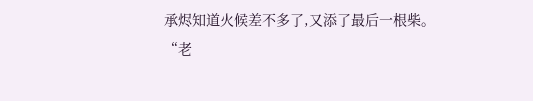承烬知道火候差不多了,又添了最后一根柴。
“老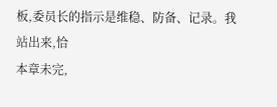板,委员长的指示是维稳、防备、记录。我站出来,恰
本章未完,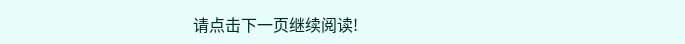请点击下一页继续阅读!